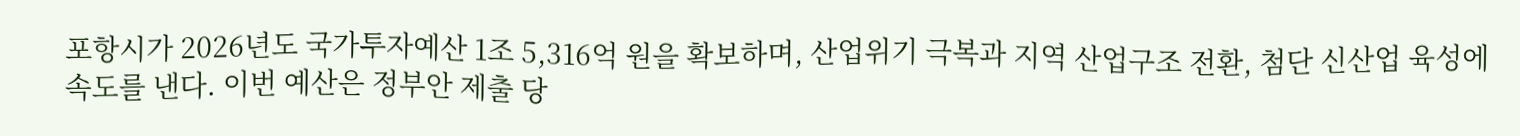포항시가 2026년도 국가투자예산 1조 5,316억 원을 확보하며, 산업위기 극복과 지역 산업구조 전환, 첨단 신산업 육성에 속도를 낸다. 이번 예산은 정부안 제출 당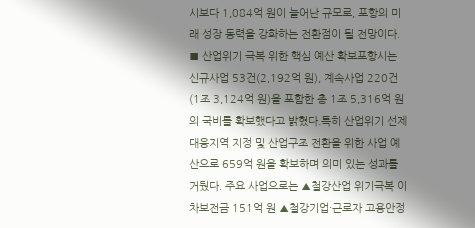시보다 1,084억 원이 늘어난 규모로, 포항의 미래 성장 동력을 강화하는 전환점이 될 전망이다. ■ 산업위기 극복 위한 핵심 예산 확보포항시는 신규사업 53건(2,192억 원), 계속사업 220건(1조 3,124억 원)을 포함한 총 1조 5,316억 원의 국비를 확보했다고 밝혔다.특히 산업위기 선제대응지역 지정 및 산업구조 전환을 위한 사업 예산으로 659억 원을 확보하며 의미 있는 성과를 거뒀다. 주요 사업으로는 ▲철강산업 위기극복 이차보전금 151억 원 ▲철강기업·근로자 고용안정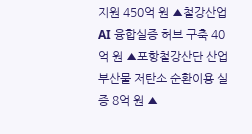지원 450억 원 ▲철강산업 AI 융합실증 허브 구축 40억 원 ▲포항철강산단 산업부산물 저탄소 순환이용 실증 8억 원 ▲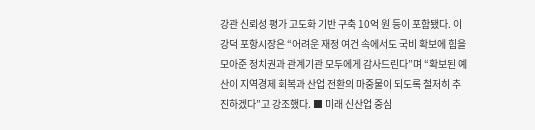강관 신뢰성 평가 고도화 기반 구축 10억 원 등이 포함됐다. 이강덕 포항시장은 “어려운 재정 여건 속에서도 국비 확보에 힘을 모아준 정치권과 관계기관 모두에게 감사드린다”며 “확보된 예산이 지역경제 회복과 산업 전환의 마중물이 되도록 철저히 추진하겠다”고 강조했다. ■ 미래 신산업 중심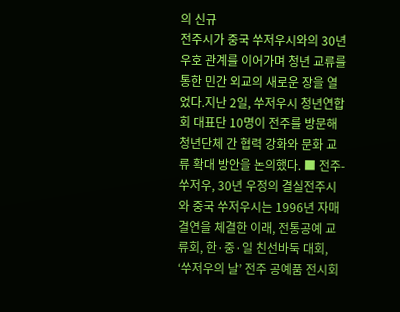의 신규
전주시가 중국 쑤저우시와의 30년 우호 관계를 이어가며 청년 교류를 통한 민간 외교의 새로운 장을 열었다.지난 2일, 쑤저우시 청년연합회 대표단 10명이 전주를 방문해 청년단체 간 협력 강화와 문화 교류 확대 방안을 논의했다. ■ 전주-쑤저우, 30년 우정의 결실전주시와 중국 쑤저우시는 1996년 자매결연을 체결한 이래, 전통공예 교류회, 한·중·일 친선바둑 대회, ‘쑤저우의 날’ 전주 공예품 전시회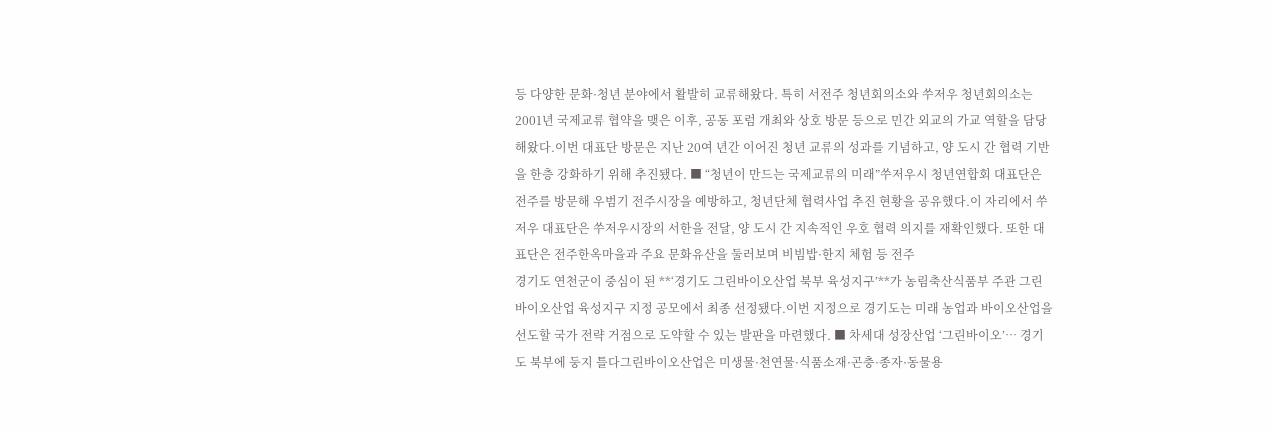등 다양한 문화·청년 분야에서 활발히 교류해왔다. 특히 서전주 청년회의소와 쑤저우 청년회의소는 2001년 국제교류 협약을 맺은 이후, 공동 포럼 개최와 상호 방문 등으로 민간 외교의 가교 역할을 담당해왔다.이번 대표단 방문은 지난 20여 년간 이어진 청년 교류의 성과를 기념하고, 양 도시 간 협력 기반을 한층 강화하기 위해 추진됐다. ■ “청년이 만드는 국제교류의 미래”쑤저우시 청년연합회 대표단은 전주를 방문해 우범기 전주시장을 예방하고, 청년단체 협력사업 추진 현황을 공유했다.이 자리에서 쑤저우 대표단은 쑤저우시장의 서한을 전달, 양 도시 간 지속적인 우호 협력 의지를 재확인했다. 또한 대표단은 전주한옥마을과 주요 문화유산을 둘러보며 비빔밥·한지 체험 등 전주
경기도 연천군이 중심이 된 **‘경기도 그린바이오산업 북부 육성지구’**가 농림축산식품부 주관 그린바이오산업 육성지구 지정 공모에서 최종 선정됐다.이번 지정으로 경기도는 미래 농업과 바이오산업을 선도할 국가 전략 거점으로 도약할 수 있는 발판을 마련했다. ■ 차세대 성장산업 ‘그린바이오’… 경기도 북부에 둥지 틀다그린바이오산업은 미생물·천연물·식품소재·곤충·종자·동물용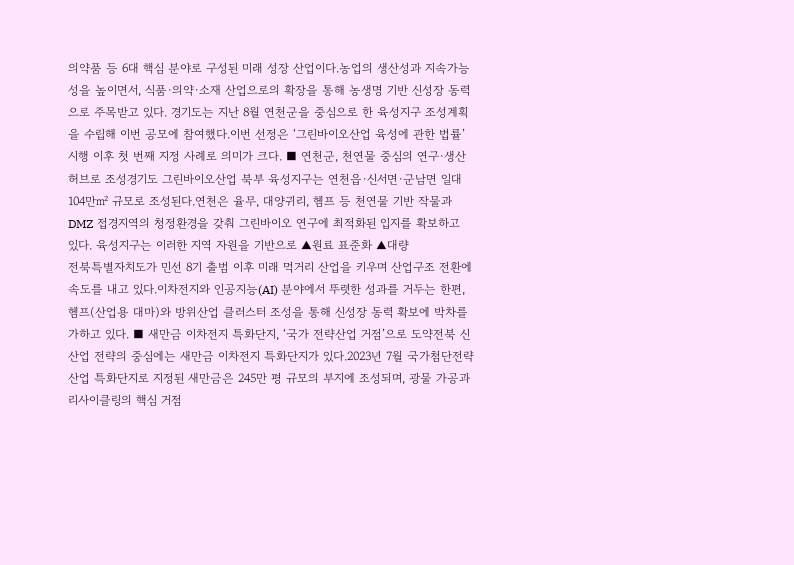의약품 등 6대 핵심 분야로 구성된 미래 성장 산업이다.농업의 생산성과 지속가능성을 높이면서, 식품·의약·소재 산업으로의 확장을 통해 농생명 기반 신성장 동력으로 주목받고 있다. 경기도는 지난 8월 연천군을 중심으로 한 육성지구 조성계획을 수립해 이번 공모에 참여했다.이번 선정은 ‘그린바이오산업 육성에 관한 법률’ 시행 이후 첫 번째 지정 사례로 의미가 크다. ■ 연천군, 천연물 중심의 연구·생산 허브로 조성경기도 그린바이오산업 북부 육성지구는 연천읍·신서면·군남면 일대 104만㎡ 규모로 조성된다.연천은 율무, 대양귀리, 헴프 등 천연물 기반 작물과 DMZ 접경지역의 청정환경을 갖춰 그린바이오 연구에 최적화된 입지를 확보하고 있다. 육성지구는 이러한 지역 자원을 기반으로 ▲원료 표준화 ▲대량
전북특별자치도가 민선 8기 출범 이후 미래 먹거리 산업을 키우며 산업구조 전환에 속도를 내고 있다.이차전지와 인공지능(AI) 분야에서 뚜렷한 성과를 거두는 한편, 헴프(산업용 대마)와 방위산업 클러스터 조성을 통해 신성장 동력 확보에 박차를 가하고 있다. ■ 새만금 이차전지 특화단지, ‘국가 전략산업 거점’으로 도약전북 신산업 전략의 중심에는 새만금 이차전지 특화단지가 있다.2023년 7월 국가첨단전략산업 특화단지로 지정된 새만금은 245만 평 규모의 부지에 조성되며, 광물 가공과 리사이클링의 핵심 거점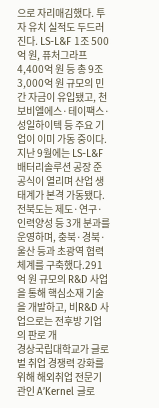으로 자리매김했다. 투자 유치 실적도 두드러진다. LS-L&F 1조 500억 원, 퓨처그라프 4,400억 원 등 총 9조 3,000억 원 규모의 민간 자금이 유입됐고, 천보비엘에스·테이팩스·성일하이텍 등 주요 기업이 이미 가동 중이다.지난 9월에는 LS-L&F 배터리솔루션 공장 준공식이 열리며 산업 생태계가 본격 가동됐다. 전북도는 제도·연구·인력양성 등 3개 분과를 운영하며, 충북·경북·울산 등과 초광역 협력체계를 구축했다.291억 원 규모의 R&D 사업을 통해 핵심소재 기술을 개발하고, 비R&D 사업으로는 전후방 기업의 판로 개
경상국립대학교가 글로벌 취업 경쟁력 강화를 위해 해외취업 전문기관인 A’Kernel 글로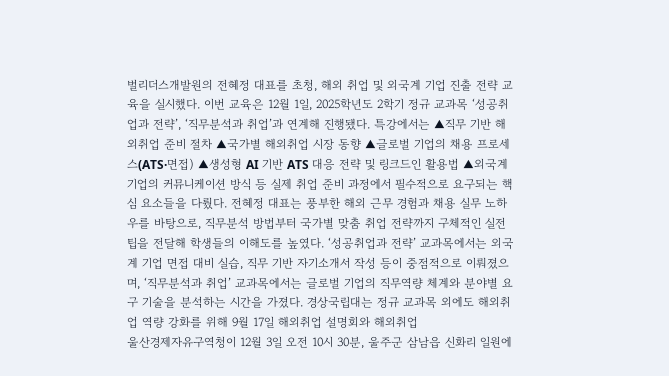벌리더스개발원의 전혜정 대표를 초청, 해외 취업 및 외국계 기업 진출 전략 교육을 실시했다. 이번 교육은 12월 1일, 2025학년도 2학기 정규 교과목 ‘성공취업과 전략’, ‘직무분석과 취업’과 연계해 진행됐다. 특강에서는 ▲직무 기반 해외취업 준비 절차 ▲국가별 해외취업 시장 동향 ▲글로벌 기업의 채용 프로세스(ATS·면접) ▲생성형 AI 기반 ATS 대응 전략 및 링크드인 활용법 ▲외국계 기업의 커뮤니케이션 방식 등 실제 취업 준비 과정에서 필수적으로 요구되는 핵심 요소들을 다뤘다. 전혜정 대표는 풍부한 해외 근무 경험과 채용 실무 노하우를 바탕으로, 직무분석 방법부터 국가별 맞춤 취업 전략까지 구체적인 실전 팁을 전달해 학생들의 이해도를 높였다. ‘성공취업과 전략’ 교과목에서는 외국계 기업 면접 대비 실습, 직무 기반 자기소개서 작성 등이 중점적으로 이뤄졌으며, ‘직무분석과 취업’ 교과목에서는 글로벌 기업의 직무역량 체계와 분야별 요구 기술을 분석하는 시간을 가졌다. 경상국립대는 정규 교과목 외에도 해외취업 역량 강화를 위해 9월 17일 해외취업 설명회와 해외취업
울산경제자유구역청이 12월 3일 오전 10시 30분, 울주군 삼남읍 신화리 일원에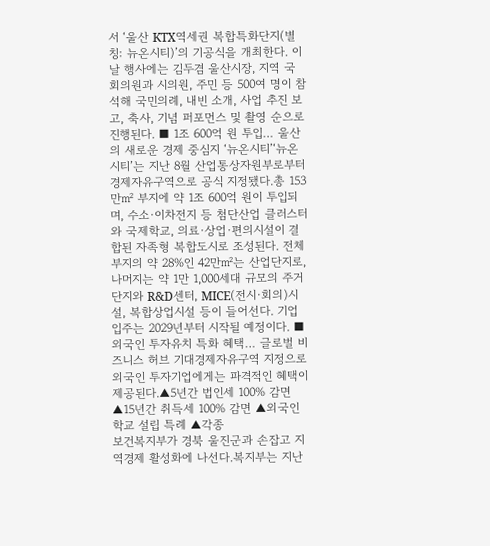서 ‘울산 KTX역세권 복합특화단지(별칭: 뉴온시티)’의 기공식을 개최한다. 이날 행사에는 김두겸 울산시장, 지역 국회의원과 시의원, 주민 등 500여 명이 참석해 국민의례, 내빈 소개, 사업 추진 보고, 축사, 기념 퍼포먼스 및 촬영 순으로 진행된다. ■ 1조 600억 원 투입… 울산의 새로운 경제 중심지 ‘뉴온시티’‘뉴온시티’는 지난 8월 산업통상자원부로부터 경제자유구역으로 공식 지정됐다.총 153만㎡ 부지에 약 1조 600억 원이 투입되며, 수소·이차전지 등 첨단산업 클러스터와 국제학교, 의료·상업·편의시설이 결합된 자족형 복합도시로 조성된다. 전체 부지의 약 28%인 42만㎡는 산업단지로, 나머지는 약 1만 1,000세대 규모의 주거단지와 R&D센터, MICE(전시·회의)시설, 복합상업시설 등이 들어선다. 기업 입주는 2029년부터 시작될 예정이다. ■ 외국인 투자유치 특화 혜택… 글로벌 비즈니스 허브 기대경제자유구역 지정으로 외국인 투자기업에게는 파격적인 혜택이 제공된다.▲5년간 법인세 100% 감면 ▲15년간 취득세 100% 감면 ▲외국인학교 설립 특례 ▲각종
보건복지부가 경북 울진군과 손잡고 지역경제 활성화에 나선다.복지부는 지난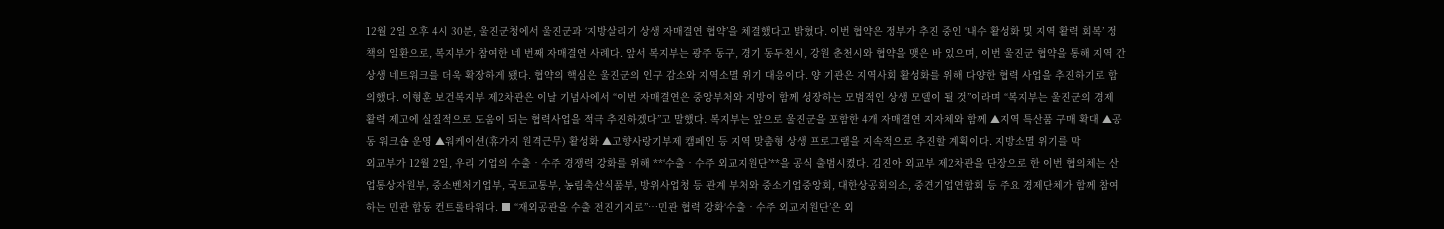12월 2일 오후 4시 30분, 울진군청에서 울진군과 ‘지방살리기 상생 자매결연 협약’을 체결했다고 밝혔다. 이번 협약은 정부가 추진 중인 ‘내수 활성화 및 지역 활력 회복’ 정책의 일환으로, 복지부가 참여한 네 번째 자매결연 사례다. 앞서 복지부는 광주 동구, 경기 동두천시, 강원 춘천시와 협약을 맺은 바 있으며, 이번 울진군 협약을 통해 지역 간 상생 네트워크를 더욱 확장하게 됐다. 협약의 핵심은 울진군의 인구 감소와 지역소멸 위기 대응이다. 양 기관은 지역사회 활성화를 위해 다양한 협력 사업을 추진하기로 합의했다. 이형훈 보건복지부 제2차관은 이날 기념사에서 “이번 자매결연은 중앙부처와 지방이 함께 성장하는 모범적인 상생 모델이 될 것”이라며 “복지부는 울진군의 경제 활력 제고에 실질적으로 도움이 되는 협력사업을 적극 추진하겠다”고 말했다. 복지부는 앞으로 울진군을 포함한 4개 자매결연 지자체와 함께 ▲지역 특산품 구매 확대 ▲공동 워크숍 운영 ▲워케이션(휴가지 원격근무) 활성화 ▲고향사랑기부제 캠페인 등 지역 맞춤형 상생 프로그램을 지속적으로 추진할 계획이다. 지방소멸 위기를 막
외교부가 12월 2일, 우리 기업의 수출‧수주 경쟁력 강화를 위해 **‘수출‧수주 외교지원단’**을 공식 출범시켰다. 김진아 외교부 제2차관을 단장으로 한 이번 협의체는 산업통상자원부, 중소벤처기업부, 국토교통부, 농림축산식품부, 방위사업청 등 관계 부처와 중소기업중앙회, 대한상공회의소, 중견기업연합회 등 주요 경제단체가 함께 참여하는 민관 합동 컨트롤타워다. ■ “재외공관을 수출 전진기지로”…민관 협력 강화‘수출‧수주 외교지원단’은 외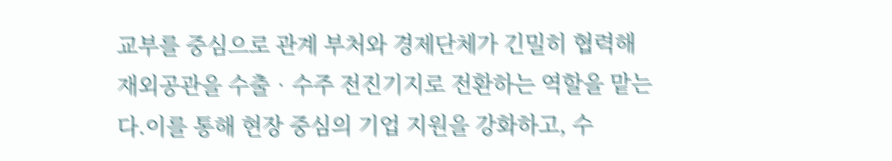교부를 중심으로 관계 부처와 경제단체가 긴밀히 협력해 재외공관을 수출‧수주 전진기지로 전환하는 역할을 맡는다.이를 통해 현장 중심의 기업 지원을 강화하고, 수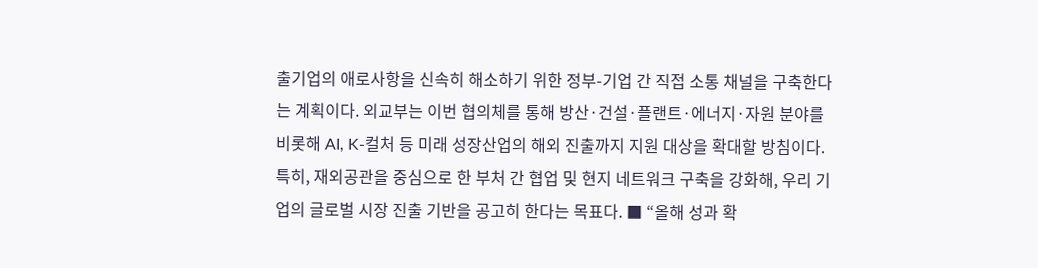출기업의 애로사항을 신속히 해소하기 위한 정부-기업 간 직접 소통 채널을 구축한다는 계획이다. 외교부는 이번 협의체를 통해 방산·건설·플랜트·에너지·자원 분야를 비롯해 AI, K-컬처 등 미래 성장산업의 해외 진출까지 지원 대상을 확대할 방침이다. 특히, 재외공관을 중심으로 한 부처 간 협업 및 현지 네트워크 구축을 강화해, 우리 기업의 글로벌 시장 진출 기반을 공고히 한다는 목표다. ■ “올해 성과 확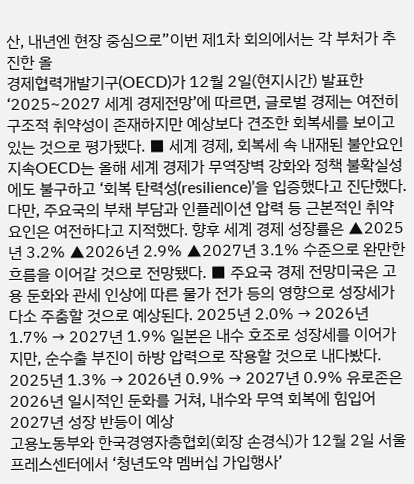산, 내년엔 현장 중심으로”이번 제1차 회의에서는 각 부처가 추진한 올
경제협력개발기구(OECD)가 12월 2일(현지시간) 발표한 ‘2025~2027 세계 경제전망’에 따르면, 글로벌 경제는 여전히 구조적 취약성이 존재하지만 예상보다 견조한 회복세를 보이고 있는 것으로 평가됐다. ■ 세계 경제, 회복세 속 내재된 불안요인 지속OECD는 올해 세계 경제가 무역장벽 강화와 정책 불확실성에도 불구하고 ‘회복 탄력성(resilience)’을 입증했다고 진단했다. 다만, 주요국의 부채 부담과 인플레이션 압력 등 근본적인 취약 요인은 여전하다고 지적했다. 향후 세계 경제 성장률은 ▲2025년 3.2% ▲2026년 2.9% ▲2027년 3.1% 수준으로 완만한 흐름을 이어갈 것으로 전망됐다. ■ 주요국 경제 전망미국은 고용 둔화와 관세 인상에 따른 물가 전가 등의 영향으로 성장세가 다소 주춤할 것으로 예상된다. 2025년 2.0% → 2026년 1.7% → 2027년 1.9% 일본은 내수 호조로 성장세를 이어가지만, 순수출 부진이 하방 압력으로 작용할 것으로 내다봤다. 2025년 1.3% → 2026년 0.9% → 2027년 0.9% 유로존은 2026년 일시적인 둔화를 거쳐, 내수와 무역 회복에 힘입어 2027년 성장 반등이 예상
고용노동부와 한국경영자총협회(회장 손경식)가 12월 2일 서울 프레스센터에서 ‘청년도약 멤버십 가입행사’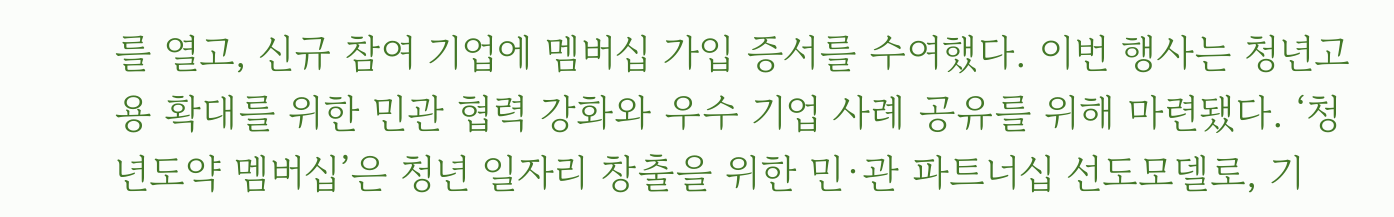를 열고, 신규 참여 기업에 멤버십 가입 증서를 수여했다. 이번 행사는 청년고용 확대를 위한 민관 협력 강화와 우수 기업 사례 공유를 위해 마련됐다. ‘청년도약 멤버십’은 청년 일자리 창출을 위한 민·관 파트너십 선도모델로, 기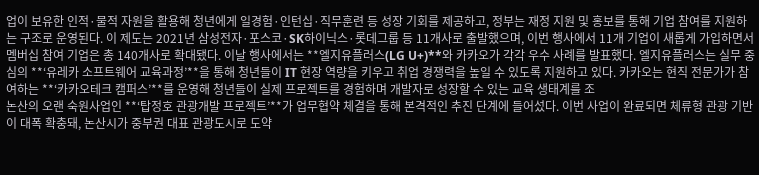업이 보유한 인적·물적 자원을 활용해 청년에게 일경험·인턴십·직무훈련 등 성장 기회를 제공하고, 정부는 재정 지원 및 홍보를 통해 기업 참여를 지원하는 구조로 운영된다. 이 제도는 2021년 삼성전자·포스코·SK하이닉스·롯데그룹 등 11개사로 출발했으며, 이번 행사에서 11개 기업이 새롭게 가입하면서 멤버십 참여 기업은 총 140개사로 확대됐다. 이날 행사에서는 **엘지유플러스(LG U+)**와 카카오가 각각 우수 사례를 발표했다. 엘지유플러스는 실무 중심의 **‘유레카 소프트웨어 교육과정’**을 통해 청년들이 IT 현장 역량을 키우고 취업 경쟁력을 높일 수 있도록 지원하고 있다. 카카오는 현직 전문가가 참여하는 **‘카카오테크 캠퍼스’**를 운영해 청년들이 실제 프로젝트를 경험하며 개발자로 성장할 수 있는 교육 생태계를 조
논산의 오랜 숙원사업인 **‘탑정호 관광개발 프로젝트’**가 업무협약 체결을 통해 본격적인 추진 단계에 들어섰다. 이번 사업이 완료되면 체류형 관광 기반이 대폭 확충돼, 논산시가 중부권 대표 관광도시로 도약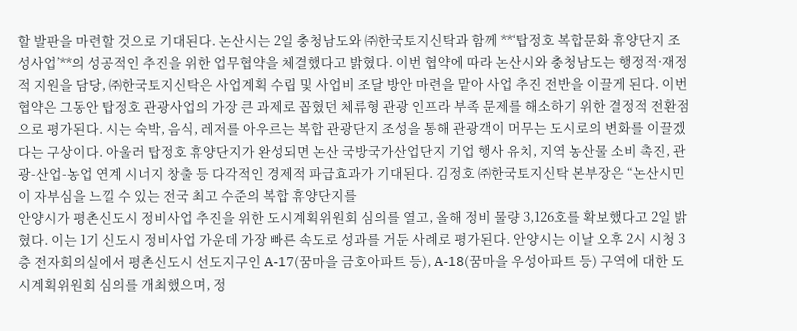할 발판을 마련할 것으로 기대된다. 논산시는 2일 충청남도와 ㈜한국토지신탁과 함께 **‘탑정호 복합문화 휴양단지 조성사업’**의 성공적인 추진을 위한 업무협약을 체결했다고 밝혔다. 이번 협약에 따라 논산시와 충청남도는 행정적·재정적 지원을 담당, ㈜한국토지신탁은 사업계획 수립 및 사업비 조달 방안 마련을 맡아 사업 추진 전반을 이끌게 된다. 이번 협약은 그동안 탑정호 관광사업의 가장 큰 과제로 꼽혔던 체류형 관광 인프라 부족 문제를 해소하기 위한 결정적 전환점으로 평가된다. 시는 숙박, 음식, 레저를 아우르는 복합 관광단지 조성을 통해 관광객이 머무는 도시로의 변화를 이끌겠다는 구상이다. 아울러 탑정호 휴양단지가 완성되면 논산 국방국가산업단지 기업 행사 유치, 지역 농산물 소비 촉진, 관광-산업-농업 연계 시너지 창출 등 다각적인 경제적 파급효과가 기대된다. 김정호 ㈜한국토지신탁 본부장은 “논산시민이 자부심을 느낄 수 있는 전국 최고 수준의 복합 휴양단지를
안양시가 평촌신도시 정비사업 추진을 위한 도시계획위원회 심의를 열고, 올해 정비 물량 3,126호를 확보했다고 2일 밝혔다. 이는 1기 신도시 정비사업 가운데 가장 빠른 속도로 성과를 거둔 사례로 평가된다. 안양시는 이날 오후 2시 시청 3층 전자회의실에서 평촌신도시 선도지구인 A-17(꿈마을 금호아파트 등), A-18(꿈마을 우성아파트 등) 구역에 대한 도시계획위원회 심의를 개최했으며, 정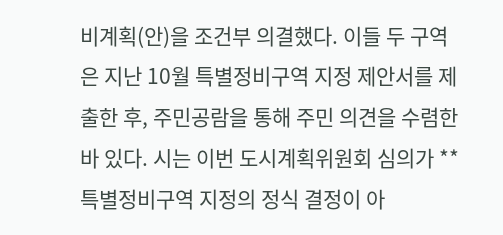비계획(안)을 조건부 의결했다. 이들 두 구역은 지난 10월 특별정비구역 지정 제안서를 제출한 후, 주민공람을 통해 주민 의견을 수렴한 바 있다. 시는 이번 도시계획위원회 심의가 **특별정비구역 지정의 정식 결정이 아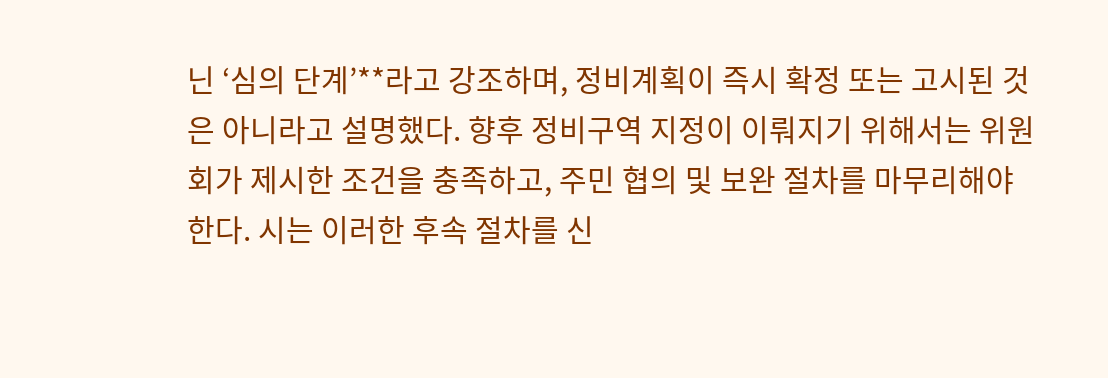닌 ‘심의 단계’**라고 강조하며, 정비계획이 즉시 확정 또는 고시된 것은 아니라고 설명했다. 향후 정비구역 지정이 이뤄지기 위해서는 위원회가 제시한 조건을 충족하고, 주민 협의 및 보완 절차를 마무리해야 한다. 시는 이러한 후속 절차를 신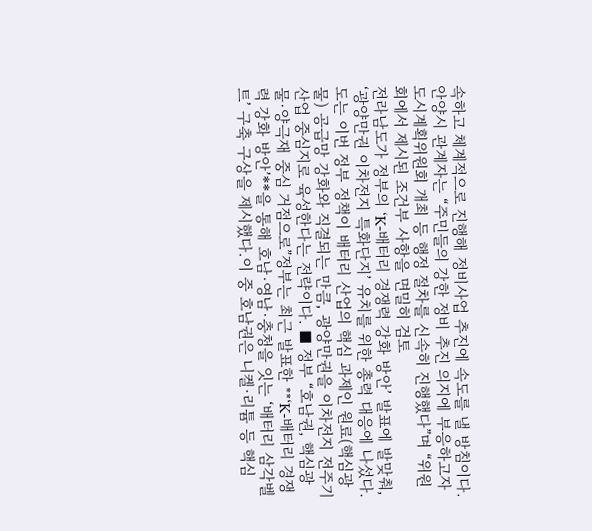속하고 체계적으로 진행해 정비사업 추진에 속도를 낼 방침이다. 안양시 관계자는 “주민들의 강한 정비 추진 의지에 부응하고자 도시계획위원회 개최 등 행정 절차를 신속히 진행했다”며 “위원회에서 제시된 조건부 사항을 면밀히 검토
전라남도가 정부의 ‘K-배터리 경쟁력 강화 방안’ 발표에 발맞춰, ‘광양만권 이차전지 특화단지’ 유치를 위한 총력 대응에 나섰다.도는 이번 정부 정책이 배터리 산업의 핵심 과제인 원료(핵심광물) 공급망 강화와 직결되는 만큼, 광양만권을 이차전지 전주기 산업 중심지로 육성한다는 전략이다. ■ 정부 “호남권, 핵심광물·양극재 중심 거점으로”정부는 최근 발표한 **‘K-배터리 경쟁력 강화 방안’**을 통해 호남·영남·충청을 잇는 ‘배터리 삼각벨트’ 구축 구상을 제시했다.이 중 호남권은 니켈·리튬 등 핵심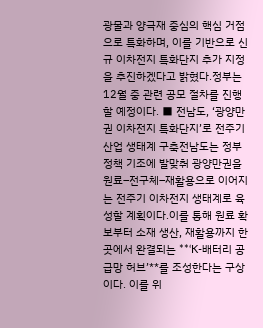광물과 양극재 중심의 핵심 거점으로 특화하며, 이를 기반으로 신규 이차전지 특화단지 추가 지정을 추진하겠다고 밝혔다.정부는 12월 중 관련 공모 절차를 진행할 예정이다. ■ 전남도, ‘광양만권 이차전지 특화단지’로 전주기 산업 생태계 구축전남도는 정부 정책 기조에 발맞춰 광양만권을 원료–전구체–재활용으로 이어지는 전주기 이차전지 생태계로 육성할 계획이다.이를 통해 원료 확보부터 소재 생산, 재활용까지 한 곳에서 완결되는 **‘K-배터리 공급망 허브’**를 조성한다는 구상이다. 이를 위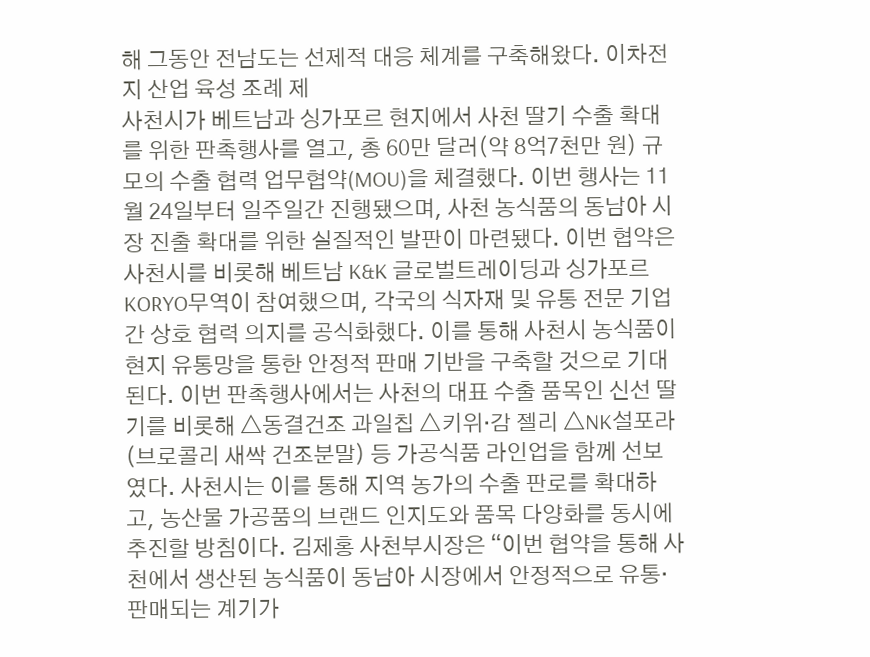해 그동안 전남도는 선제적 대응 체계를 구축해왔다. 이차전지 산업 육성 조례 제
사천시가 베트남과 싱가포르 현지에서 사천 딸기 수출 확대를 위한 판촉행사를 열고, 총 60만 달러(약 8억7천만 원) 규모의 수출 협력 업무협약(MOU)을 체결했다. 이번 행사는 11월 24일부터 일주일간 진행됐으며, 사천 농식품의 동남아 시장 진출 확대를 위한 실질적인 발판이 마련됐다. 이번 협약은 사천시를 비롯해 베트남 K&K 글로벌트레이딩과 싱가포르 KORYO무역이 참여했으며, 각국의 식자재 및 유통 전문 기업 간 상호 협력 의지를 공식화했다. 이를 통해 사천시 농식품이 현지 유통망을 통한 안정적 판매 기반을 구축할 것으로 기대된다. 이번 판촉행사에서는 사천의 대표 수출 품목인 신선 딸기를 비롯해 △동결건조 과일칩 △키위·감 젤리 △NK설포라(브로콜리 새싹 건조분말) 등 가공식품 라인업을 함께 선보였다. 사천시는 이를 통해 지역 농가의 수출 판로를 확대하고, 농산물 가공품의 브랜드 인지도와 품목 다양화를 동시에 추진할 방침이다. 김제홍 사천부시장은 “이번 협약을 통해 사천에서 생산된 농식품이 동남아 시장에서 안정적으로 유통·판매되는 계기가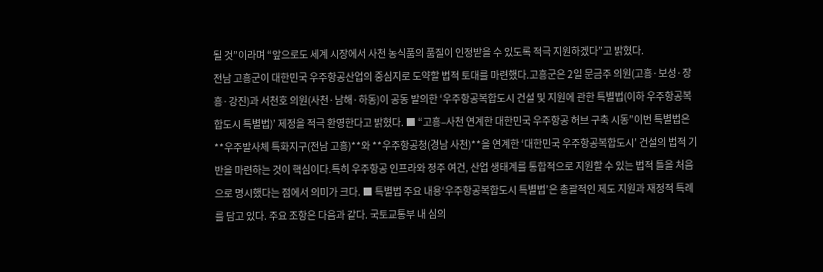될 것”이라며 “앞으로도 세계 시장에서 사천 농식품의 품질이 인정받을 수 있도록 적극 지원하겠다”고 밝혔다.
전남 고흥군이 대한민국 우주항공산업의 중심지로 도약할 법적 토대를 마련했다.고흥군은 2일 문금주 의원(고흥·보성·장흥·강진)과 서천호 의원(사천·남해·하동)이 공동 발의한 ‘우주항공복합도시 건설 및 지원에 관한 특별법(이하 우주항공복합도시 특별법)’ 제정을 적극 환영한다고 밝혔다. ■ “고흥–사천 연계한 대한민국 우주항공 허브 구축 시동”이번 특별법은 **우주발사체 특화지구(전남 고흥)**와 **우주항공청(경남 사천)**을 연계한 ‘대한민국 우주항공복합도시’ 건설의 법적 기반을 마련하는 것이 핵심이다.특히 우주항공 인프라와 정주 여건, 산업 생태계를 통합적으로 지원할 수 있는 법적 틀을 처음으로 명시했다는 점에서 의미가 크다. ■ 특별법 주요 내용‘우주항공복합도시 특별법’은 총괄적인 제도 지원과 재정적 특례를 담고 있다. 주요 조항은 다음과 같다. 국토교통부 내 심의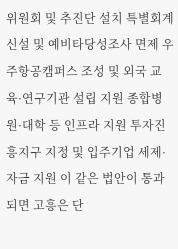위원회 및 추진단 설치 특별회계 신설 및 예비타당성조사 면제 우주항공캠퍼스 조성 및 외국 교육·연구기관 설립 지원 종합병원·대학 등 인프라 지원 투자진흥지구 지정 및 입주기업 세제·자금 지원 이 같은 법안이 통과되면 고흥은 단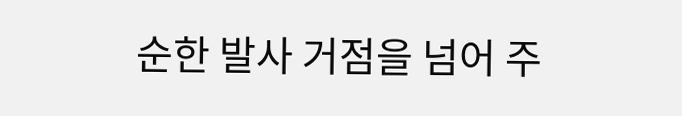순한 발사 거점을 넘어 주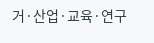거·산업·교육·연구